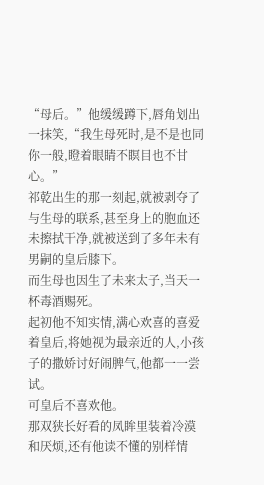“母后。”他缓缓蹲下,唇角划出一抹笑,“我生母死时,是不是也同你一般,瞪着眼睛不瞑目也不甘心。”
祁乾出生的那一刻起,就被剥夺了与生母的联系,甚至身上的胞血还未擦拭干净,就被送到了多年未有男嗣的皇后膝下。
而生母也因生了未来太子,当天一杯毒酒赐死。
起初他不知实情,满心欢喜的喜爱着皇后,将她视为最亲近的人,小孩子的撒娇讨好闹脾气,他都一一尝试。
可皇后不喜欢他。
那双狭长好看的凤眸里装着冷漠和厌烦,还有他读不懂的别样情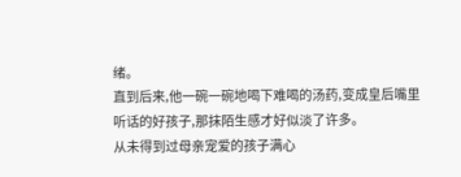绪。
直到后来,他一碗一碗地喝下难喝的汤药,变成皇后嘴里听话的好孩子,那抹陌生感才好似淡了许多。
从未得到过母亲宠爱的孩子满心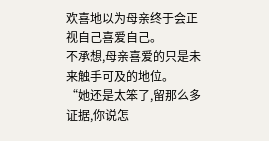欢喜地以为母亲终于会正视自己喜爱自己。
不承想,母亲喜爱的只是未来触手可及的地位。
“她还是太笨了,留那么多证据,你说怎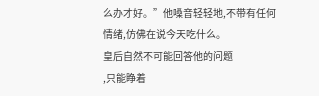么办才好。”他嗓音轻轻地,不带有任何情绪,仿佛在说今天吃什么。
皇后自然不可能回答他的问题
,只能睁着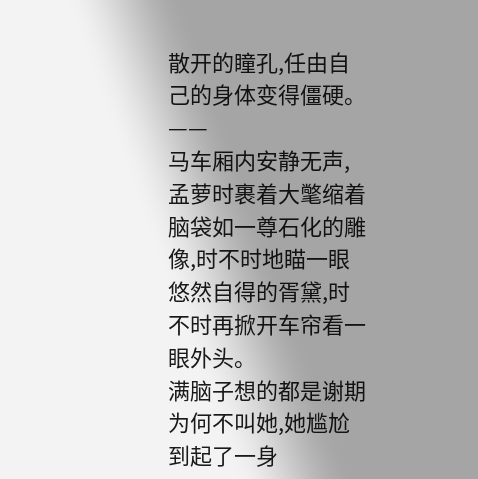散开的瞳孔,任由自己的身体变得僵硬。
——
马车厢内安静无声,孟萝时裹着大氅缩着脑袋如一尊石化的雕像,时不时地瞄一眼悠然自得的胥黛,时不时再掀开车帘看一眼外头。
满脑子想的都是谢期为何不叫她,她尴尬到起了一身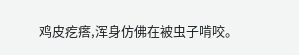鸡皮疙瘩,浑身仿佛在被虫子啃咬。